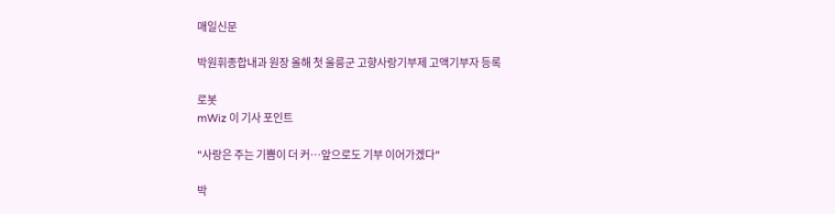매일신문

박원휘종합내과 원장 올해 첫 울릉군 고향사랑기부제 고액기부자 등록

로봇
mWiz 이 기사 포인트

"사랑은 주는 기쁨이 더 커…앞으로도 기부 이어가겠다"

박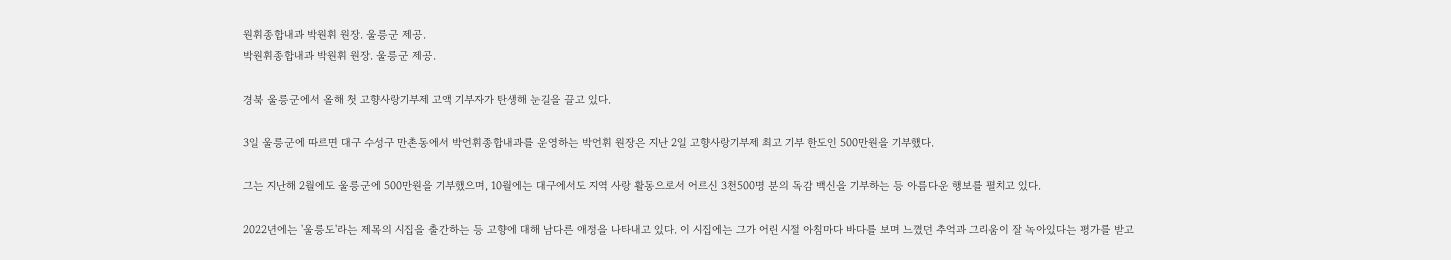원휘종합내과 박원휘 원장. 울릉군 제공.
박원휘종합내과 박원휘 원장. 울릉군 제공.

경북 울릉군에서 올해 첫 고향사랑기부제 고액 기부자가 탄생해 눈길을 끌고 있다.

3일 울릉군에 따르면 대구 수성구 만촌동에서 박언휘종합내과를 운영하는 박언휘 원장은 지난 2일 고향사랑기부제 최고 기부 한도인 500만원을 기부했다.

그는 지난해 2월에도 울릉군에 500만원을 기부했으며, 10월에는 대구에서도 지역 사랑 활동으로서 어르신 3천500명 분의 독감 백신을 기부하는 등 아름다운 행보를 펼치고 있다.

2022년에는 '울릉도'라는 제목의 시집을 출간하는 등 고향에 대해 남다른 애정을 나타내고 있다. 이 시집에는 그가 어린 시절 아침마다 바다를 보며 느꼈던 추억과 그리움이 잘 녹아있다는 평가를 받고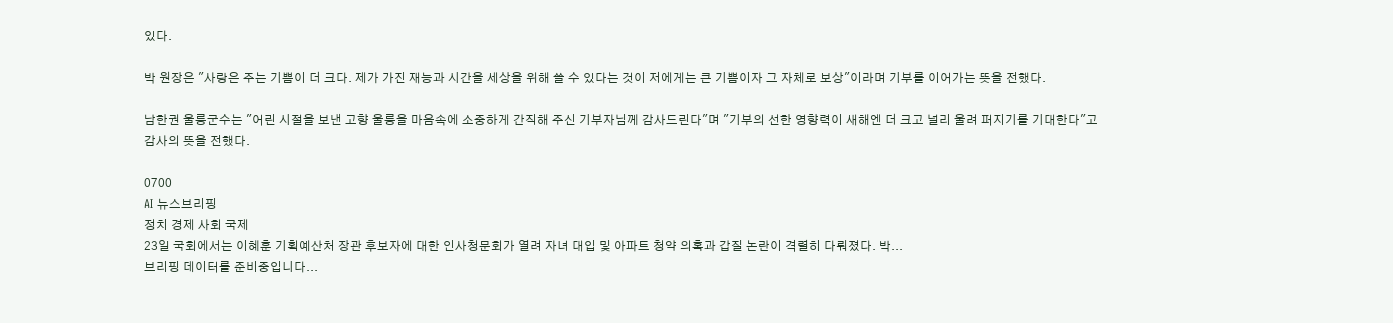있다.

박 원장은 "사랑은 주는 기쁨이 더 크다. 제가 가진 재능과 시간을 세상을 위해 쓸 수 있다는 것이 저에게는 큰 기쁨이자 그 자체로 보상"이라며 기부를 이어가는 뜻을 전했다.

남한권 울릉군수는 "어린 시절을 보낸 고향 울릉을 마음속에 소중하게 간직해 주신 기부자님께 감사드린다"며 "기부의 선한 영향력이 새해엔 더 크고 널리 울려 퍼지기를 기대한다"고 감사의 뜻을 전했다.

0700
AI 뉴스브리핑
정치 경제 사회 국제
23일 국회에서는 이혜훈 기획예산처 장관 후보자에 대한 인사청문회가 열려 자녀 대입 및 아파트 청약 의혹과 갑질 논란이 격렬히 다뤄졌다. 박...
브리핑 데이터를 준비중입니다...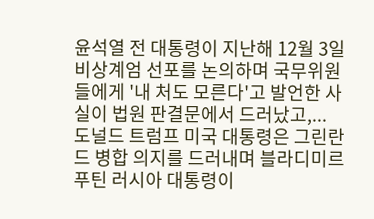윤석열 전 대통령이 지난해 12월 3일 비상계엄 선포를 논의하며 국무위원들에게 '내 처도 모른다'고 발언한 사실이 법원 판결문에서 드러났고,...
도널드 트럼프 미국 대통령은 그린란드 병합 의지를 드러내며 블라디미르 푸틴 러시아 대통령이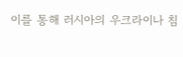이를 통해 러시아의 우크라이나 침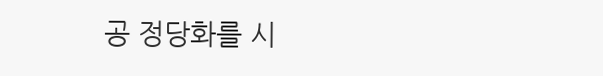공 정당화를 시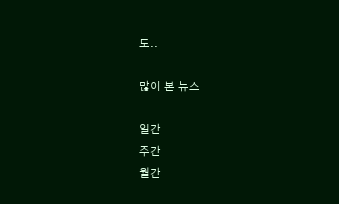도..

많이 본 뉴스

일간
주간
월간